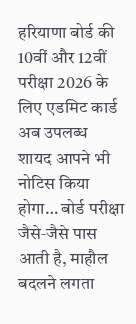हरियाणा बोर्ड की 10वीं और 12वीं परीक्षा 2026 के लिए एडमिट कार्ड अब उपलब्ध
शायद आपने भी नोटिस किया होगा… बोर्ड परीक्षा जैसे‑जैसे पास आती है, माहौल बदलने लगता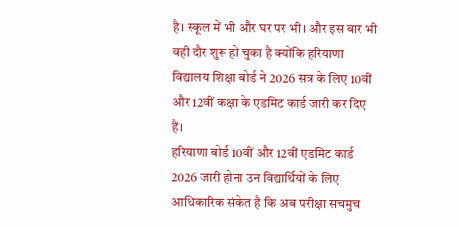है। स्कूल में भी और घर पर भी। और इस बार भी वही दौर शुरू हो चुका है क्योंकि हरियाणा विद्यालय शिक्षा बोर्ड ने 2026 सत्र के लिए 10वीं और 12वीं कक्षा के एडमिट कार्ड जारी कर दिए हैं।
हरियाणा बोर्ड 10वीं और 12वीं एडमिट कार्ड 2026 जारी होना उन विद्यार्थियों के लिए आधिकारिक संकेत है कि अब परीक्षा सचमुच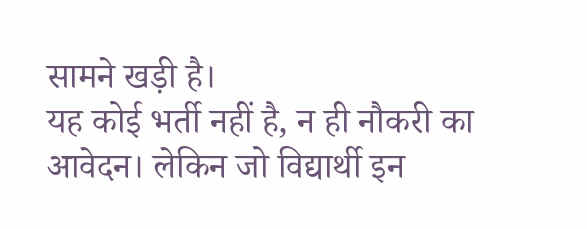सामने खड़ी है।
यह कोई भर्ती नहीं है, न ही नौकरी का आवेदन। लेकिन जो विद्यार्थी इन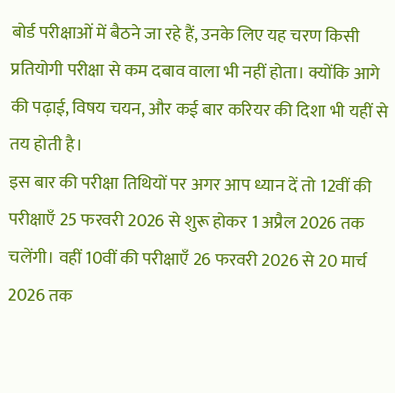बोर्ड परीक्षाओं में बैठने जा रहे हैं, उनके लिए यह चरण किसी प्रतियोगी परीक्षा से कम दबाव वाला भी नहीं होता। क्योंकि आगे की पढ़ाई, विषय चयन, और कई बार करियर की दिशा भी यहीं से तय होती है।
इस बार की परीक्षा तिथियों पर अगर आप ध्यान दें तो 12वीं की परीक्षाएँ 25 फरवरी 2026 से शुरू होकर 1 अप्रैल 2026 तक चलेंगी। वहीं 10वीं की परीक्षाएँ 26 फरवरी 2026 से 20 मार्च 2026 तक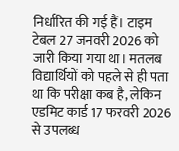निर्धारित की गई हैं। टाइम टेबल 27 जनवरी 2026 को जारी किया गया था। मतलब विद्यार्थियों को पहले से ही पता था कि परीक्षा कब है, लेकिन एडमिट कार्ड 17 फरवरी 2026 से उपलब्ध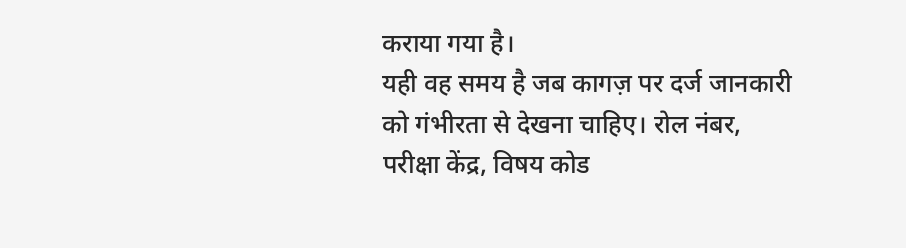कराया गया है।
यही वह समय है जब कागज़ पर दर्ज जानकारी को गंभीरता से देखना चाहिए। रोल नंबर, परीक्षा केंद्र, विषय कोड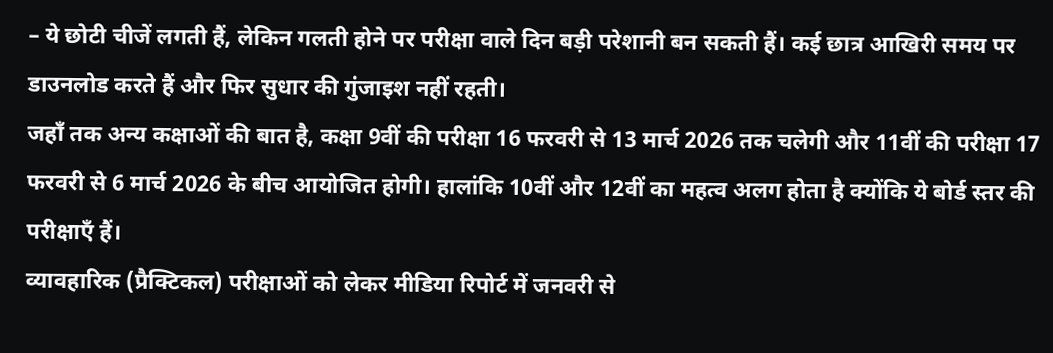– ये छोटी चीजें लगती हैं, लेकिन गलती होने पर परीक्षा वाले दिन बड़ी परेशानी बन सकती हैं। कई छात्र आखिरी समय पर डाउनलोड करते हैं और फिर सुधार की गुंजाइश नहीं रहती।
जहाँ तक अन्य कक्षाओं की बात है, कक्षा 9वीं की परीक्षा 16 फरवरी से 13 मार्च 2026 तक चलेगी और 11वीं की परीक्षा 17 फरवरी से 6 मार्च 2026 के बीच आयोजित होगी। हालांकि 10वीं और 12वीं का महत्व अलग होता है क्योंकि ये बोर्ड स्तर की परीक्षाएँ हैं।
व्यावहारिक (प्रैक्टिकल) परीक्षाओं को लेकर मीडिया रिपोर्ट में जनवरी से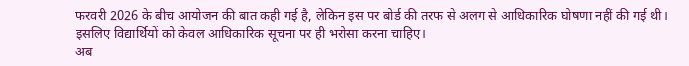फरवरी 2026 के बीच आयोजन की बात कही गई है, लेकिन इस पर बोर्ड की तरफ से अलग से आधिकारिक घोषणा नहीं की गई थी। इसलिए विद्यार्थियों को केवल आधिकारिक सूचना पर ही भरोसा करना चाहिए।
अब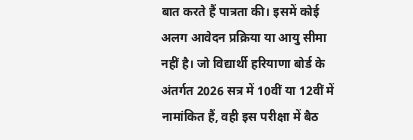बात करते हैं पात्रता की। इसमें कोई अलग आवेदन प्रक्रिया या आयु सीमा नहीं है। जो विद्यार्थी हरियाणा बोर्ड के अंतर्गत 2026 सत्र में 10वीं या 12वीं में नामांकित हैं, वही इस परीक्षा में बैठ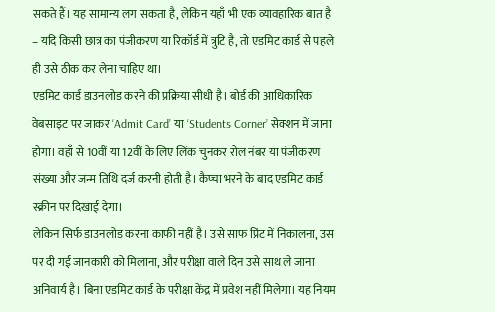सकते हैं। यह सामान्य लग सकता है, लेकिन यहाँ भी एक व्यावहारिक बात है – यदि किसी छात्र का पंजीकरण या रिकॉर्ड में त्रुटि है, तो एडमिट कार्ड से पहले ही उसे ठीक कर लेना चाहिए था।
एडमिट कार्ड डाउनलोड करने की प्रक्रिया सीधी है। बोर्ड की आधिकारिक वेबसाइट पर जाकर ‘Admit Card’ या ‘Students Corner’ सेक्शन में जाना होगा। वहाँ से 10वीं या 12वीं के लिए लिंक चुनकर रोल नंबर या पंजीकरण संख्या और जन्म तिथि दर्ज करनी होती है। कैप्चा भरने के बाद एडमिट कार्ड स्क्रीन पर दिखाई देगा।
लेकिन सिर्फ डाउनलोड करना काफी नहीं है। उसे साफ प्रिंट में निकालना, उस पर दी गई जानकारी को मिलाना, और परीक्षा वाले दिन उसे साथ ले जाना अनिवार्य है। बिना एडमिट कार्ड के परीक्षा केंद्र में प्रवेश नहीं मिलेगा। यह नियम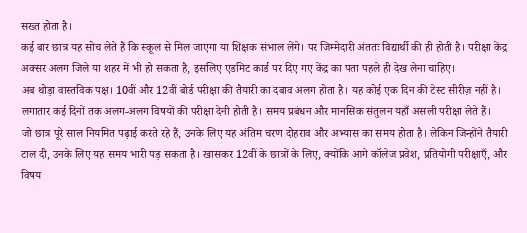सख्त होता है।
कई बार छात्र यह सोच लेते हैं कि स्कूल से मिल जाएगा या शिक्षक संभाल लेंगे। पर जिम्मेदारी अंततः विद्यार्थी की ही होती है। परीक्षा केंद्र अक्सर अलग जिले या शहर में भी हो सकता है, इसलिए एडमिट कार्ड पर दिए गए केंद्र का पता पहले ही देख लेना चाहिए।
अब थोड़ा वास्तविक पक्ष। 10वीं और 12वीं बोर्ड परीक्षा की तैयारी का दबाव अलग होता है। यह कोई एक दिन की टेस्ट सीरीज़ नहीं है। लगातार कई दिनों तक अलग‑अलग विषयों की परीक्षा देनी होती है। समय प्रबंधन और मानसिक संतुलन यहाँ असली परीक्षा लेते हैं।
जो छात्र पूरे साल नियमित पढ़ाई करते रहे हैं, उनके लिए यह अंतिम चरण दोहराव और अभ्यास का समय होता है। लेकिन जिन्होंने तैयारी टाल दी, उनके लिए यह समय भारी पड़ सकता है। खासकर 12वीं के छात्रों के लिए, क्योंकि आगे कॉलेज प्रवेश, प्रतियोगी परीक्षाएँ, और विषय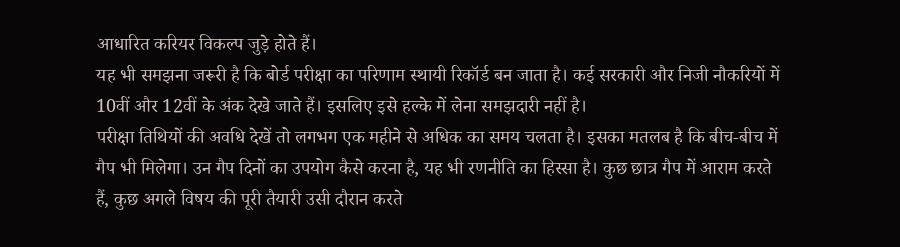आधारित करियर विकल्प जुड़े होते हैं।
यह भी समझना जरूरी है कि बोर्ड परीक्षा का परिणाम स्थायी रिकॉर्ड बन जाता है। कई सरकारी और निजी नौकरियों में 10वीं और 12वीं के अंक देखे जाते हैं। इसलिए इसे हल्के में लेना समझदारी नहीं है।
परीक्षा तिथियों की अवधि देखें तो लगभग एक महीने से अधिक का समय चलता है। इसका मतलब है कि बीच‑बीच में गैप भी मिलेगा। उन गैप दिनों का उपयोग कैसे करना है, यह भी रणनीति का हिस्सा है। कुछ छात्र गैप में आराम करते हैं, कुछ अगले विषय की पूरी तैयारी उसी दौरान करते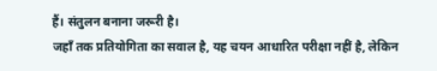हैं। संतुलन बनाना जरूरी है।
जहाँ तक प्रतियोगिता का सवाल है, यह चयन आधारित परीक्षा नहीं है, लेकिन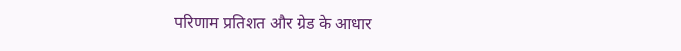परिणाम प्रतिशत और ग्रेड के आधार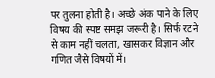पर तुलना होती है। अच्छे अंक पाने के लिए विषय की स्पष्ट समझ जरूरी है। सिर्फ रटने से काम नहीं चलता, खासकर विज्ञान और गणित जैसे विषयों में।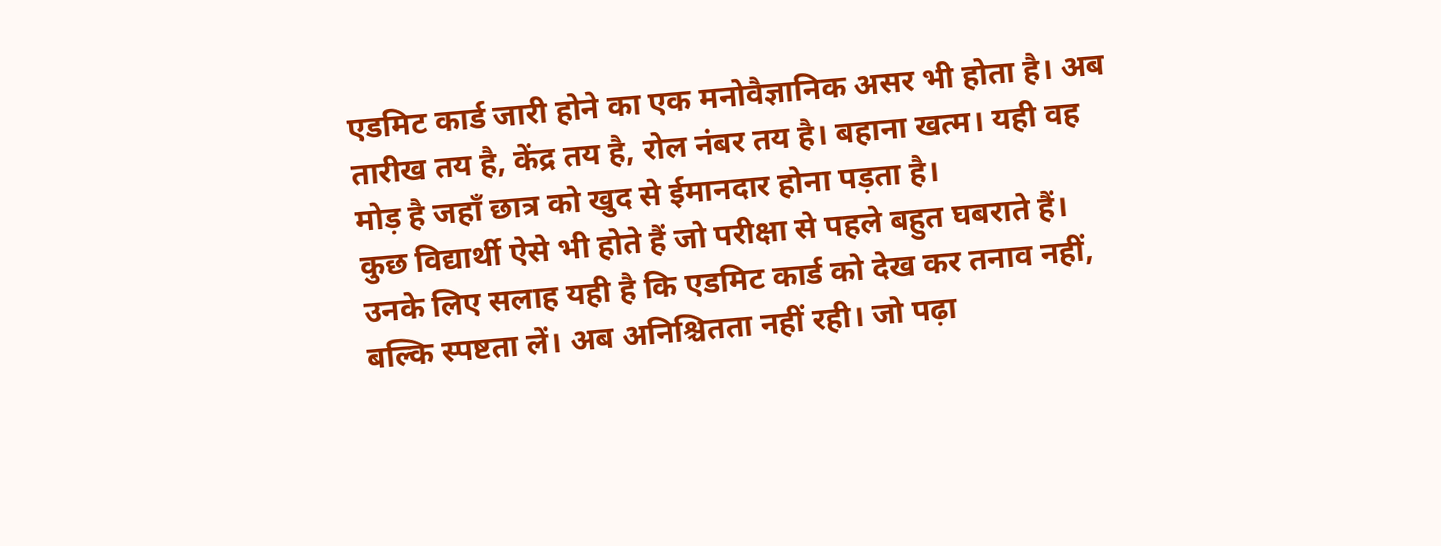एडमिट कार्ड जारी होने का एक मनोवैज्ञानिक असर भी होता है। अब तारीख तय है, केंद्र तय है, रोल नंबर तय है। बहाना खत्म। यही वह मोड़ है जहाँ छात्र को खुद से ईमानदार होना पड़ता है।
कुछ विद्यार्थी ऐसे भी होते हैं जो परीक्षा से पहले बहुत घबराते हैं। उनके लिए सलाह यही है कि एडमिट कार्ड को देख कर तनाव नहीं, बल्कि स्पष्टता लें। अब अनिश्चितता नहीं रही। जो पढ़ा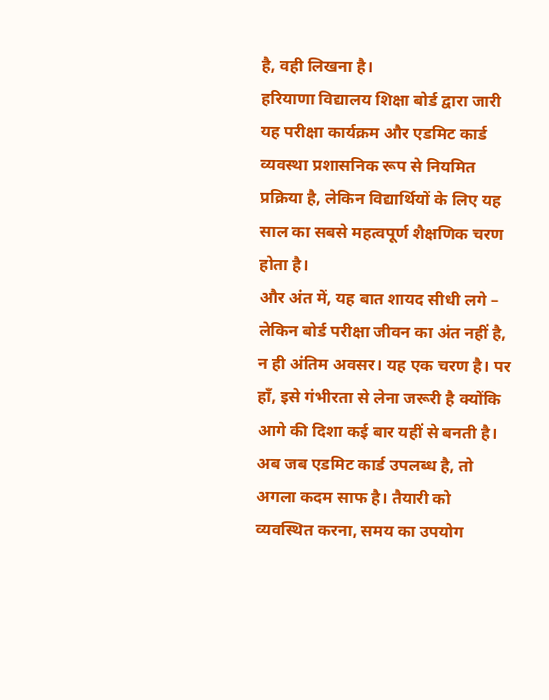है, वही लिखना है।
हरियाणा विद्यालय शिक्षा बोर्ड द्वारा जारी यह परीक्षा कार्यक्रम और एडमिट कार्ड व्यवस्था प्रशासनिक रूप से नियमित प्रक्रिया है, लेकिन विद्यार्थियों के लिए यह साल का सबसे महत्वपूर्ण शैक्षणिक चरण होता है।
और अंत में, यह बात शायद सीधी लगे – लेकिन बोर्ड परीक्षा जीवन का अंत नहीं है, न ही अंतिम अवसर। यह एक चरण है। पर हाँ, इसे गंभीरता से लेना जरूरी है क्योंकि आगे की दिशा कई बार यहीं से बनती है।
अब जब एडमिट कार्ड उपलब्ध है, तो अगला कदम साफ है। तैयारी को व्यवस्थित करना, समय का उपयोग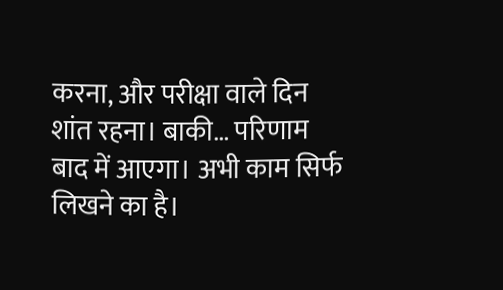करना, और परीक्षा वाले दिन शांत रहना। बाकी… परिणाम बाद में आएगा। अभी काम सिर्फ लिखने का है।